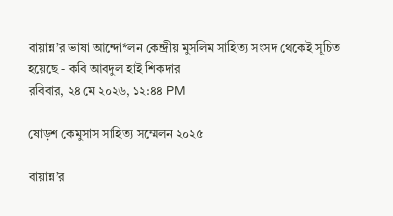বায়ান্ন’র ভাষা আন্দো*লন কেন্দ্রীয় মুসলিম সাহিত্য সংসদ থেকেই সূচিত হয়েছে - কবি আবদুল হাই শিকদার
রবিবার, ২৪ মে ২০২৬, ১২:৪৪ PM

ষোড়শ কেমুসাস সাহিত্য সম্মেলন ২০২৫

বায়ান্ন’র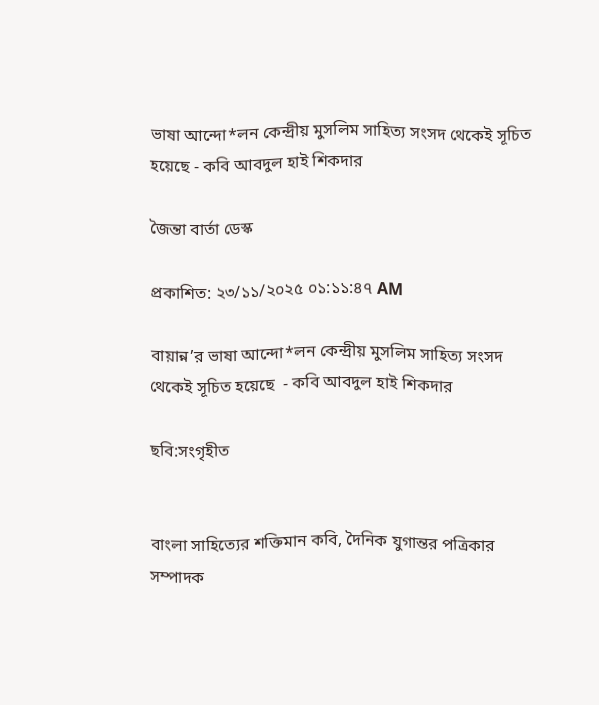ভাষা আন্দো*লন কেন্দ্রীয় মুসলিম সাহিত্য সংসদ থেকেই সূচিত হয়েছে - কবি আবদুল হাই শিকদার

জৈন্তা বার্তা ডেস্ক

প্রকাশিত: ২৩/১১/২০২৫ ০১:১১:৪৭ AM

বায়ান্ন’র ভাষা আন্দো*লন কেন্দ্রীয় মুসলিম সাহিত্য সংসদ থেকেই সূচিত হয়েছে  - কবি আবদুল হাই শিকদার

ছবি:সংগৃহীত


বাংলা সাহিত্যের শক্তিমান কবি, দৈনিক যুগান্তর পত্রিকার সম্পাদক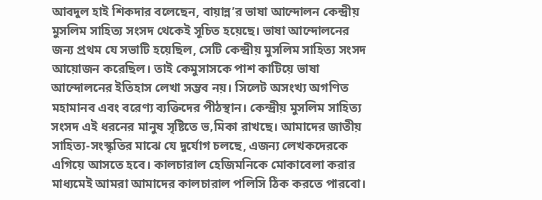আবদুল হাই শিকদার বলেছেন, বায়ান্ন’র ভাষা আন্দোলন কেন্দ্রীয় মুসলিম সাহিত্য সংসদ থেকেই সূচিত হয়েছে। ভাষা আন্দোলনের জন্য প্রথম যে সভাটি হয়েছিল, সেটি কেন্দ্রীয় মুসলিম সাহিত্য সংসদ আয়োজন করেছিল। তাই কেমুসাসকে পাশ কাটিয়ে ভাষা আন্দোলনের ইতিহাস লেখা সম্ভব নয়। সিলেট অসংখ্য অগণিত মহামানব এবং বরেণ্য ব্যক্তিদের পীঠস্থান। কেন্দ্রীয় মুসলিম সাহিত্য সংসদ এই ধরনের মানুষ সৃষ্টিতে ভ‚মিকা রাখছে। আমাদের জাতীয় সাহিত্য-সংস্কৃতির মাঝে যে দুর্যোগ চলছে, এজন্য লেখকদেরকে এগিয়ে আসতে হবে। কালচারাল হেজিমনিকে মোকাবেলা করার মাধ্যমেই আমরা আমাদের কালচারাল পলিসি ঠিক করতে পারবো।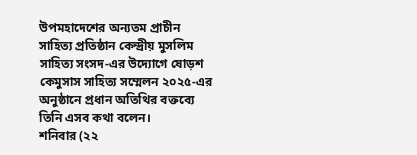উপমহাদেশের অন্যতম প্রাচীন সাহিত্য প্রতিষ্ঠান কেন্দ্রীয় মুসলিম সাহিত্য সংসদ-এর উদ্যোগে ষোড়শ কেমুসাস সাহিত্য সম্মেলন ২০২৫-এর অনুষ্ঠানে প্রধান অতিথির বক্তব্যে তিনি এসব কথা বলেন।
শনিবার (২২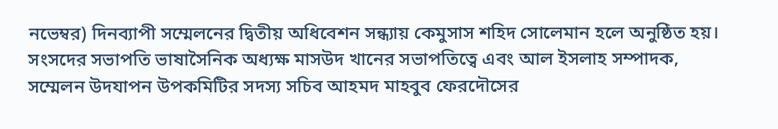নভেম্বর) দিনব্যাপী সম্মেলনের দ্বিতীয় অধিবেশন সন্ধ্যায় কেমুসাস শহিদ সোলেমান হলে অনুষ্ঠিত হয়। সংসদের সভাপতি ভাষাসৈনিক অধ্যক্ষ মাসউদ খানের সভাপতিত্বে এবং আল ইসলাহ সম্পাদক, সম্মেলন উদযাপন উপকমিটির সদস্য সচিব আহমদ মাহবুব ফেরদৌসের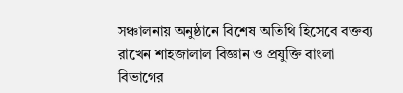সঞ্চালনায় অনুষ্ঠানে বিশেষ অতিথি হিসেবে বক্তব্য রাখেন শাহজালাল বিজ্ঞান ও প্রযুক্তি বাংলা বিভাগের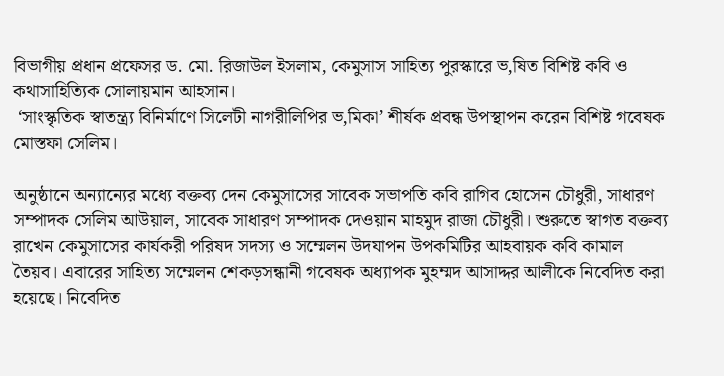বিভাগীয় প্রধান প্রফেসর ড. মো. রিজাউল ইসলাম, কেমুসাস সাহিত্য পুরস্কারে ভ‚ষিত বিশিষ্ট কবি ও কথাসাহিত্যিক সোলায়মান আহসান।
 ‘সাংস্কৃতিক স্বাতন্ত্র্য বিনির্মাণে সিলেটী নাগরীলিপির ভ‚মিকা’ শীর্ষক প্রবন্ধ উপস্থাপন করেন বিশিষ্ট গবেষক মোস্তফা সেলিম।

অনুষ্ঠানে অন্যান্যের মধ্যে বক্তব্য দেন কেমুসাসের সাবেক সভাপতি কবি রাগিব হোসেন চৌধুরী, সাধারণ সম্পাদক সেলিম আউয়াল, সাবেক সাধারণ সম্পাদক দেওয়ান মাহমুদ রাজা চৌধুরী। শুরুতে স্বাগত বক্তব্য রাখেন কেমুসাসের কার্যকরী পরিষদ সদস্য ও সম্মেলন উদযাপন উপকমিটির আহবায়ক কবি কামাল তৈয়ব। এবারের সাহিত্য সম্মেলন শেকড়সন্ধানী গবেষক অধ্যাপক মুহম্মদ আসাদ্দর আলীকে নিবেদিত করা হয়েছে। নিবেদিত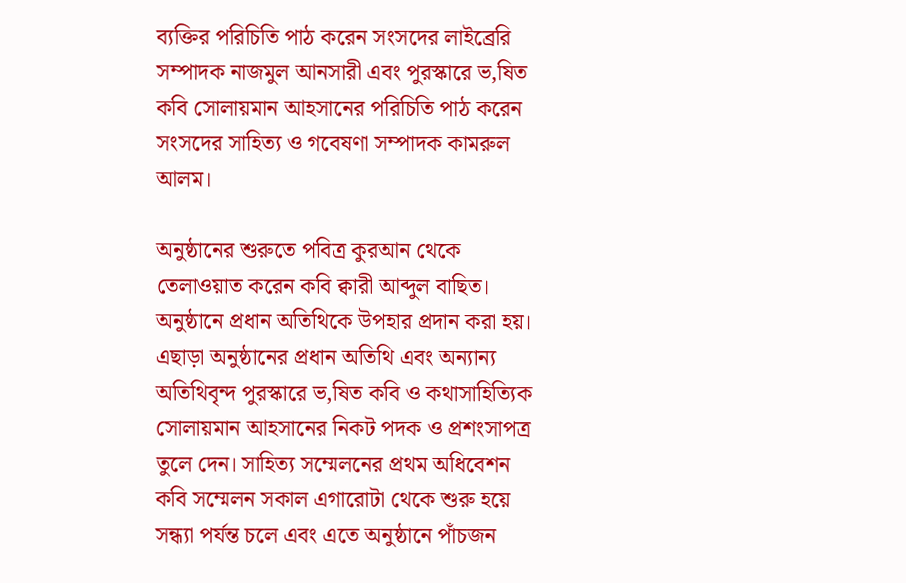ব্যক্তির পরিচিতি পাঠ করেন সংসদের লাইব্রেরি সম্পাদক নাজমুল আনসারী এবং পুরস্কারে ভ‚ষিত কবি সোলায়মান আহসানের পরিচিতি পাঠ করেন সংসদের সাহিত্য ও গবেষণা সম্পাদক কামরুল আলম।

অনুষ্ঠানের শুরুতে পবিত্র কুরআন থেকে তেলাওয়াত করেন কবি ক্বারী আব্দুল বাছিত। অনুষ্ঠানে প্রধান অতিথিকে উপহার প্রদান করা হয়। এছাড়া অনুষ্ঠানের প্রধান অতিথি এবং অন্যান্য অতিথিবৃন্দ পুরস্কারে ভ‚ষিত কবি ও কথাসাহিত্যিক সোলায়মান আহসানের নিকট পদক ও প্রশংসাপত্র তুলে দেন। সাহিত্য সম্মেলনের প্রথম অধিবেশন কবি সম্মেলন সকাল এগারোটা থেকে শুরু হয়ে সন্ধ্যা পর্যন্ত চলে এবং এতে অনুষ্ঠানে পাঁচজন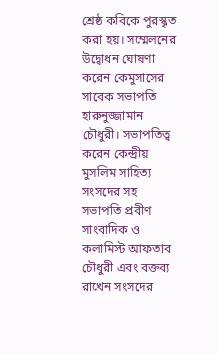শ্রেষ্ঠ কবিকে পুরস্কৃত করা হয়। সম্মেলনের উদ্বোধন ঘোষণা করেন কেমুসাসের সাবেক সভাপতি হারুনুজ্জামান চৌধুরী। সভাপতিত্ব করেন কেন্দ্রীয় মুসলিম সাহিত্য সংসদের সহ সভাপতি প্রবীণ সাংবাদিক ও কলামিস্ট আফতাব চৌধুরী এবং বক্তব্য রাখেন সংসদের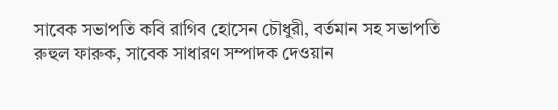সাবেক সভাপতি কবি রাগিব হোসেন চৌধুরী, বর্তমান সহ সভাপতি রুহুল ফারুক, সাবেক সাধারণ সম্পাদক দেওয়ান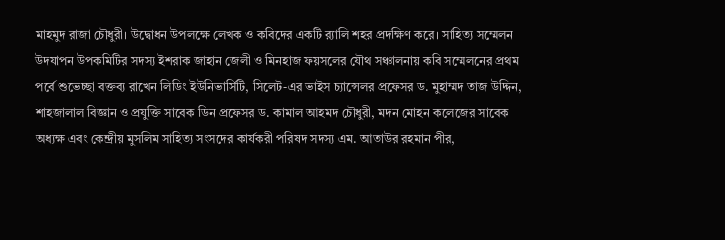মাহমুদ রাজা চৌধুরী। উদ্বোধন উপলক্ষে লেখক ও কবিদের একটি র‌্যালি শহর প্রদক্ষিণ করে। সাহিত্য সম্মেলন উদযাপন উপকমিটির সদস্য ইশরাক জাহান জেলী ও মিনহাজ ফয়সলের যৌথ সঞ্চালনায় কবি সম্মেলনের প্রথম পর্বে শুভেচ্ছা বক্তব্য রাখেন লিডিং ইউনিভার্সিটি, সিলেট-এর ভাইস চ্যান্সেলর প্রফেসর ড. মুহাম্মদ তাজ উদ্দিন, শাহজালাল বিজ্ঞান ও প্রযুক্তি সাবেক ডিন প্রফেসর ড. কামাল আহমদ চৌধুরী, মদন মোহন কলেজের সাবেক অধ্যক্ষ এবং কেন্দ্রীয় মুসলিম সাহিত্য সংসদের কার্যকরী পরিষদ সদস্য এম. আতাউর রহমান পীর,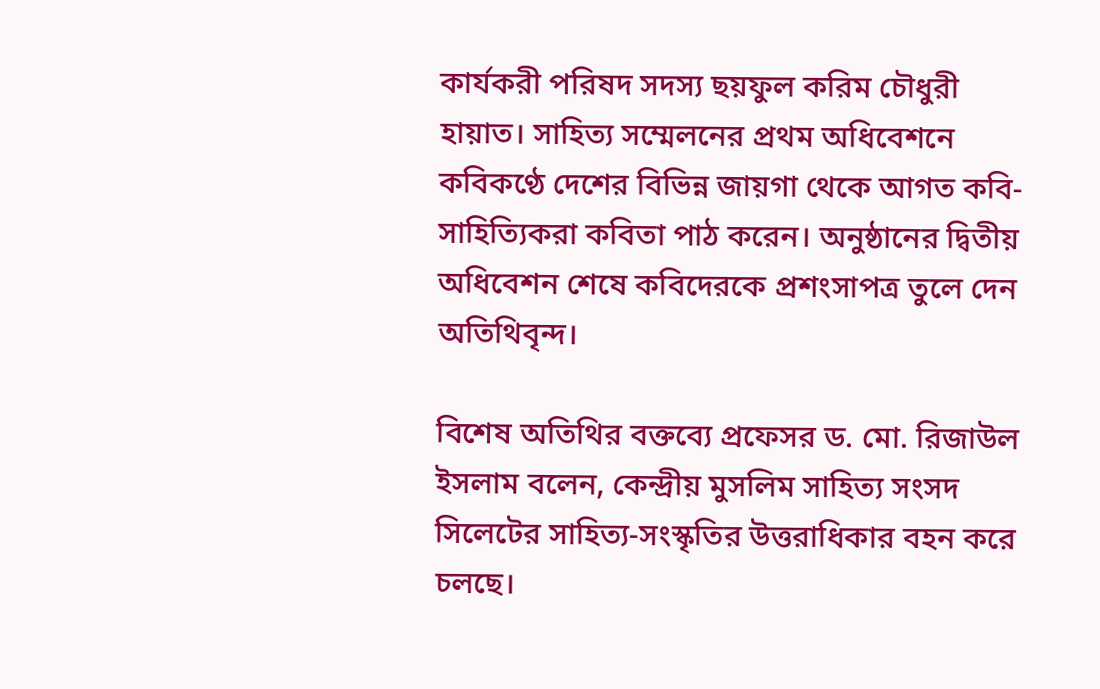কার্যকরী পরিষদ সদস্য ছয়ফুল করিম চৌধুরী হায়াত। সাহিত্য সম্মেলনের প্রথম অধিবেশনে কবিকণ্ঠে দেশের বিভিন্ন জায়গা থেকে আগত কবি-সাহিত্যিকরা কবিতা পাঠ করেন। অনুষ্ঠানের দ্বিতীয় অধিবেশন শেষে কবিদেরকে প্রশংসাপত্র তুলে দেন অতিথিবৃন্দ।

বিশেষ অতিথির বক্তব্যে প্রফেসর ড. মো. রিজাউল ইসলাম বলেন, কেন্দ্রীয় মুসলিম সাহিত্য সংসদ সিলেটের সাহিত্য-সংস্কৃতির উত্তরাধিকার বহন করে চলছে।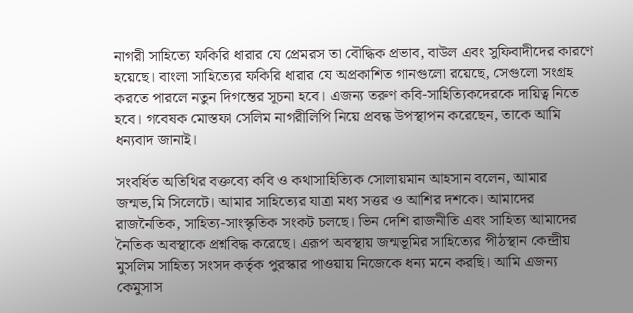নাগরী সাহিত্যে ফকিরি ধারার যে প্রেমরস তা বৌদ্ধিক প্রভাব, বাউল এবং সুফিবাদীদের কারণে হয়েছে। বাংলা সাহিত্যের ফকিরি ধারার যে অপ্রকাশিত গানগুলো রয়েছে, সেগুলো সংগ্রহ করতে পারলে নতুন দিগন্তের সূচনা হবে। এজন্য তরুণ কবি-সাহিত্যিকদেরকে দায়িত্ব নিতে হবে। গবেষক মোস্তফা সেলিম নাগরীলিপি নিয়ে প্রবন্ধ উপস্থাপন করেছেন, তাকে আমি ধন্যবাদ জানাই।

সংবর্ধিত অতিথির বক্তব্যে কবি ও কথাসাহিত্যিক সোলায়মান আহসান বলেন, আমার জন্মভ‚মি সিলেটে। আমার সাহিত্যের যাত্রা মধ্য সত্তর ও আশির দশকে। আমাদের রাজনৈতিক, সাহিত্য-সাংস্কৃতিক সংকট চলছে। ভিন দেশি রাজনীতি এবং সাহিত্য আমাদের নৈতিক অবস্থাকে প্রশ্নবিদ্ধ করেছে। এরূপ অবস্থায় জন্মভূমির সাহিত্যের পীঠস্থান কেন্দ্রীয় মুসলিম সাহিত্য সংসদ কর্তৃক পুরস্কার পাওয়ায় নিজেকে ধন্য মনে করছি। আমি এজন্য কেমুসাস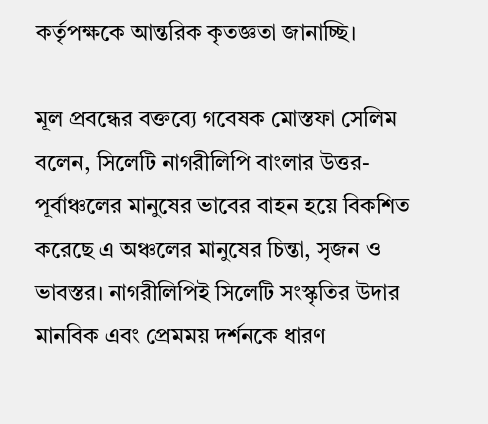কর্তৃপক্ষকে আন্তরিক কৃতজ্ঞতা জানাচ্ছি।

মূল প্রবন্ধের বক্তব্যে গবেষক মোস্তফা সেলিম বলেন, সিলেটি নাগরীলিপি বাংলার উত্তর-পূর্বাঞ্চলের মানুষের ভাবের বাহন হয়ে বিকশিত করেছে এ অঞ্চলের মানুষের চিন্তা, সৃজন ও ভাবস্তর। নাগরীলিপিই সিলেটি সংস্কৃতির উদার মানবিক এবং প্রেমময় দর্শনকে ধারণ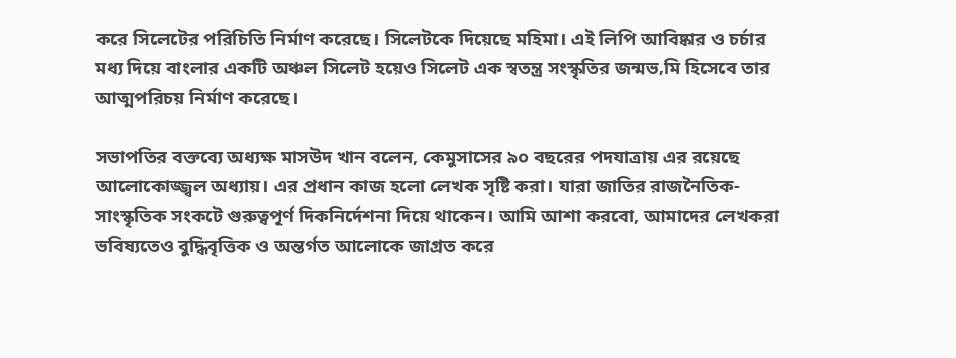করে সিলেটের পরিচিতি নির্মাণ করেছে। সিলেটকে দিয়েছে মহিমা। এই লিপি আবিষ্কার ও চর্চার মধ্য দিয়ে বাংলার একটি অঞ্চল সিলেট হয়েও সিলেট এক স্বতন্ত্র সংস্কৃতির জন্মভ‚মি হিসেবে তার আত্মপরিচয় নির্মাণ করেছে।

সভাপতির বক্তব্যে অধ্যক্ষ মাসউদ খান বলেন, কেমুসাসের ৯০ বছরের পদযাত্রায় এর রয়েছে আলোকোজ্জ্বল অধ্যায়। এর প্রধান কাজ হলো লেখক সৃষ্টি করা। যারা জাতির রাজনৈতিক-সাংস্কৃতিক সংকটে গুরুত্বপূর্ণ দিকনির্দেশনা দিয়ে থাকেন। আমি আশা করবো, আমাদের লেখকরা ভবিষ্যতেও বুদ্ধিবৃত্তিক ও অন্তর্গত আলোকে জাগ্রত করে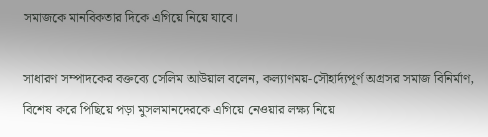সমাজকে মানবিকতার দিকে এগিয়ে নিয়ে যাবে।

সাধারণ সম্পাদকের বক্তব্যে সেলিম আউয়াল বলেন, কল্যাণময়-সৌহার্দ্যপূর্ণ অগ্রসর সমাজ বিনির্মাণ, বিশেষ করে পিছিয়ে পড়া মুসলমানদেরকে এগিয়ে নেওয়ার লক্ষ্য নিয়ে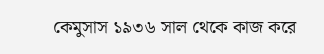কেমুসাস ১৯৩৬ সাল থেকে কাজ করে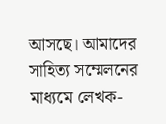আসছে। আমাদের সাহিত্য সম্মেলনের মাধ্যমে লেখক-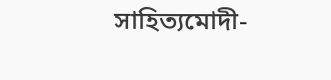সাহিত্যমোদী-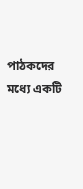পাঠকদের মধ্যে একটি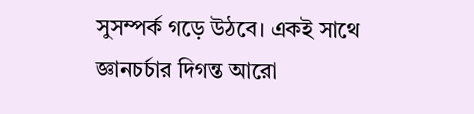সুসম্পর্ক গড়ে উঠবে। একই সাথে জ্ঞানচর্চার দিগন্ত আরো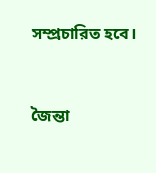সম্প্রচারিত হবে।



জৈন্তা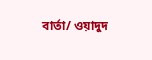বার্তা/ ওয়াদুদ